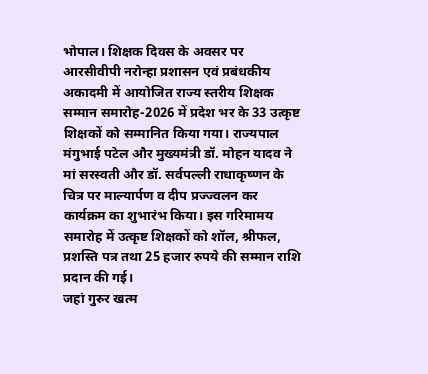भोपाल। शिक्षक दिवस के अवसर पर आरसीवीपी नरोन्हा प्रशासन एवं प्रबंधकीय अकादमी में आयोजित राज्य स्तरीय शिक्षक सम्मान समारोह-2026 में प्रदेश भर के 33 उत्कृष्ट शिक्षकों को सम्मानित किया गया। राज्यपाल मंगुभाई पटेल और मुख्यमंत्री डॉ. मोहन यादव ने मां सरस्वती और डॉ. सर्वपल्ली राधाकृष्णन के चित्र पर माल्यार्पण व दीप प्रज्ज्वलन कर कार्यक्रम का शुभारंभ किया। इस गरिमामय समारोह में उत्कृष्ट शिक्षकों को शॉल, श्रीफल, प्रशस्ति पत्र तथा 25 हजार रुपये की सम्मान राशि प्रदान की गई।
जहां गुरुर खत्म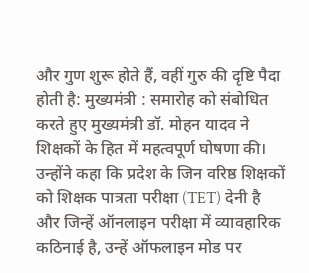और गुण शुरू होते हैं, वहीं गुरु की दृष्टि पैदा होती है: मुख्यमंत्री : समारोह को संबोधित करते हुए मुख्यमंत्री डॉ. मोहन यादव ने शिक्षकों के हित में महत्वपूर्ण घोषणा की। उन्होंने कहा कि प्रदेश के जिन वरिष्ठ शिक्षकों को शिक्षक पात्रता परीक्षा (TET) देनी है और जिन्हें ऑनलाइन परीक्षा में व्यावहारिक कठिनाई है, उन्हें ऑफलाइन मोड पर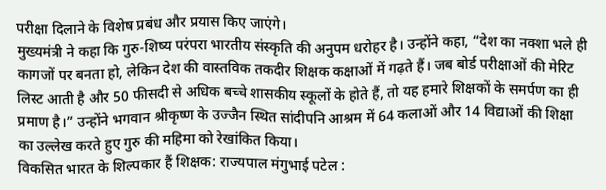परीक्षा दिलाने के विशेष प्रबंध और प्रयास किए जाएंगे।
मुख्यमंत्री ने कहा कि गुरु-शिष्य परंपरा भारतीय संस्कृति की अनुपम धरोहर है। उन्होंने कहा, “देश का नक्शा भले ही कागजों पर बनता हो, लेकिन देश की वास्तविक तकदीर शिक्षक कक्षाओं में गढ़ते हैं। जब बोर्ड परीक्षाओं की मेरिट लिस्ट आती है और 50 फीसदी से अधिक बच्चे शासकीय स्कूलों के होते हैं, तो यह हमारे शिक्षकों के समर्पण का ही प्रमाण है।” उन्होंने भगवान श्रीकृष्ण के उज्जैन स्थित सांदीपनि आश्रम में 64 कलाओं और 14 विद्याओं की शिक्षा का उल्लेख करते हुए गुरु की महिमा को रेखांकित किया।
विकसित भारत के शिल्पकार हैं शिक्षक: राज्यपाल मंगुभाई पटेल :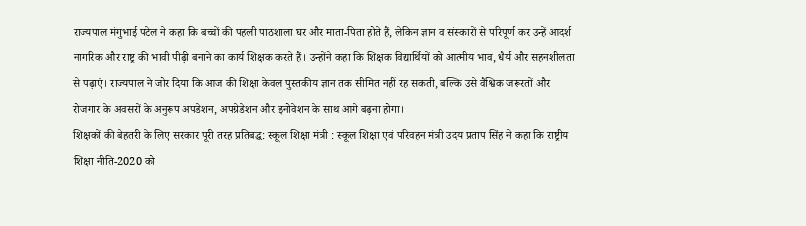राज्यपाल मंगुभाई पटेल ने कहा कि बच्चों की पहली पाठशाला घर और माता-पिता होते हैं, लेकिन ज्ञान व संस्कारों से परिपूर्ण कर उन्हें आदर्श नागरिक और राष्ट्र की भावी पीढ़ी बनाने का कार्य शिक्षक करते हैं। उन्होंने कहा कि शिक्षक विद्यार्थियों को आत्मीय भाव, धैर्य और सहनशीलता से पढ़ाएं। राज्यपाल ने जोर दिया कि आज की शिक्षा केवल पुस्तकीय ज्ञान तक सीमित नहीं रह सकती, बल्कि उसे वैश्विक जरूरतों और रोजगार के अवसरों के अनुरूप अपडेशन, अपग्रेडेशन और इनोवेशन के साथ आगे बढ़ना होगा।
शिक्षकों की बेहतरी के लिए सरकार पूरी तरह प्रतिबद्ध: स्कूल शिक्षा मंत्री : स्कूल शिक्षा एवं परिवहन मंत्री उदय प्रताप सिंह ने कहा कि राष्ट्रीय शिक्षा नीति-2020 को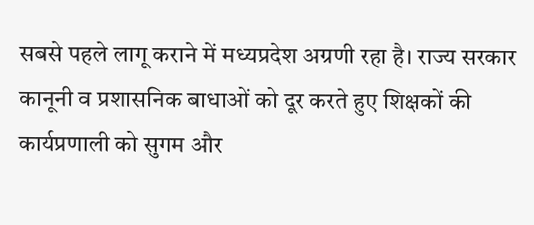सबसे पहले लागू कराने में मध्यप्रदेश अग्रणी रहा है। राज्य सरकार कानूनी व प्रशासनिक बाधाओं को दूर करते हुए शिक्षकों की कार्यप्रणाली को सुगम और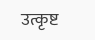उत्कृष्ट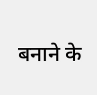बनाने के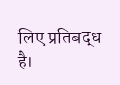लिए प्रतिबद्ध है।